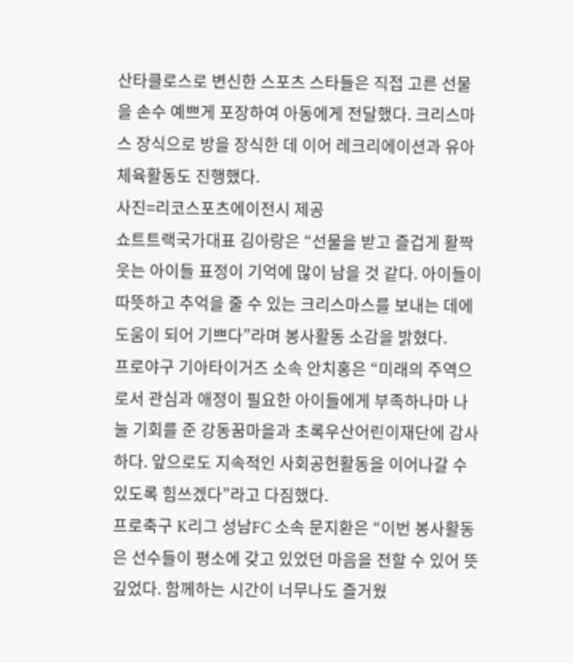산타클로스로 변신한 스포츠 스타들은 직접 고른 선물을 손수 예쁘게 포장하여 아동에게 전달했다. 크리스마스 장식으로 방을 장식한 데 이어 레크리에이션과 유아 체육활동도 진행했다.
사진=리코스포츠에이전시 제공
쇼트트랙국가대표 김아랑은 “선물을 받고 즐겁게 활짝 웃는 아이들 표정이 기억에 많이 남을 것 같다. 아이들이 따뜻하고 추억을 줄 수 있는 크리스마스를 보내는 데에 도움이 되어 기쁘다”라며 봉사활동 소감을 밝혔다.
프로야구 기아타이거즈 소속 안치홍은 “미래의 주역으로서 관심과 애정이 필요한 아이들에게 부족하나마 나눌 기회를 준 강동꿈마을과 초록우산어린이재단에 감사하다. 앞으로도 지속적인 사회공헌활동을 이어나갈 수 있도록 힘쓰겠다”라고 다짐했다.
프로축구 K리그 성남FC 소속 문지환은 “이번 봉사활동은 선수들이 평소에 갖고 있었던 마음을 전할 수 있어 뜻 깊었다. 함께하는 시간이 너무나도 즐거웠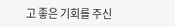고 좋은 기회를 주신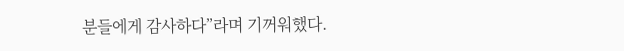분들에게 감사하다”라며 기꺼워했다.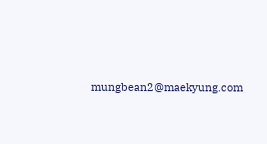mungbean2@maekyung.com